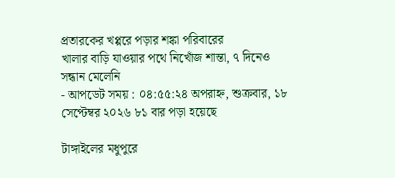প্রতারকের খপ্পরে পড়ার শঙ্কা পরিবারের
খালার বাড়ি যাওয়ার পথে নিখোঁজ শান্তা, ৭ দিনেও সন্ধান মেলেনি
- আপডেট সময় : ০৪:৫৫:২৪ অপরাহ্ন, শুক্রবার, ১৮ সেপ্টেম্বর ২০২৬ ৮১ বার পড়া হয়েছে

টাঙ্গাইলের মধুপুরে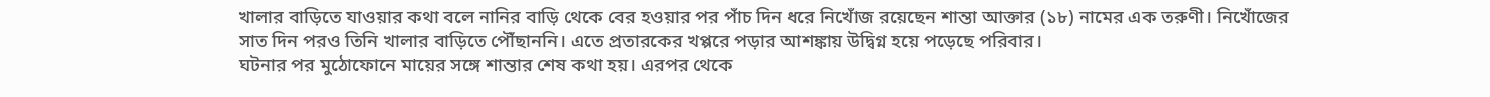খালার বাড়িতে যাওয়ার কথা বলে নানির বাড়ি থেকে বের হওয়ার পর পাঁচ দিন ধরে নিখোঁজ রয়েছেন শান্তা আক্তার (১৮) নামের এক তরুণী। নিখোঁজের সাত দিন পরও তিনি খালার বাড়িতে পৌঁছাননি। এতে প্রতারকের খপ্পরে পড়ার আশঙ্কায় উদ্বিগ্ন হয়ে পড়েছে পরিবার।
ঘটনার পর মুঠোফোনে মায়ের সঙ্গে শান্তার শেষ কথা হয়। এরপর থেকে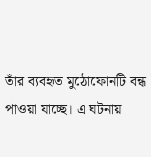তাঁর ব্যবহৃত মুঠোফোনটি বন্ধ পাওয়া যাচ্ছে। এ ঘটনায়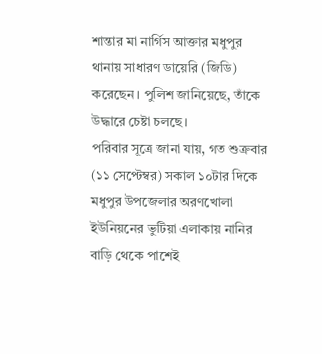শান্তার মা নার্গিস আক্তার মধুপুর থানায় সাধারণ ডায়েরি (জিডি) করেছেন। পুলিশ জানিয়েছে, তাঁকে উদ্ধারে চেষ্টা চলছে।
পরিবার সূত্রে জানা যায়, গত শুক্রবার (১১ সেপ্টেম্বর) সকাল ১০টার দিকে মধুপুর উপজেলার অরণখোলা ইউনিয়নের ভুটিয়া এলাকায় নানির বাড়ি থেকে পাশেই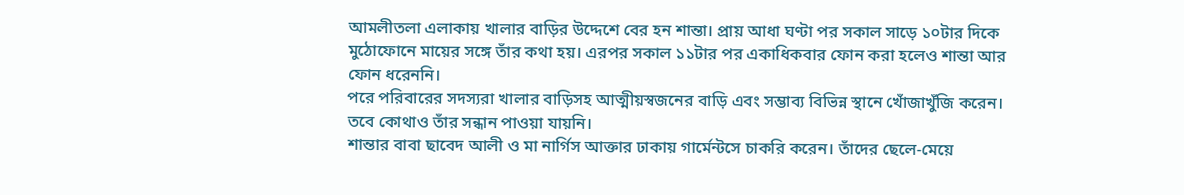আমলীতলা এলাকায় খালার বাড়ির উদ্দেশে বের হন শান্তা। প্রায় আধা ঘণ্টা পর সকাল সাড়ে ১০টার দিকে মুঠোফোনে মায়ের সঙ্গে তাঁর কথা হয়। এরপর সকাল ১১টার পর একাধিকবার ফোন করা হলেও শান্তা আর ফোন ধরেননি।
পরে পরিবারের সদস্যরা খালার বাড়িসহ আত্মীয়স্বজনের বাড়ি এবং সম্ভাব্য বিভিন্ন স্থানে খোঁজাখুঁজি করেন। তবে কোথাও তাঁর সন্ধান পাওয়া যায়নি।
শান্তার বাবা ছাবেদ আলী ও মা নার্গিস আক্তার ঢাকায় গার্মেন্টসে চাকরি করেন। তাঁদের ছেলে-মেয়ে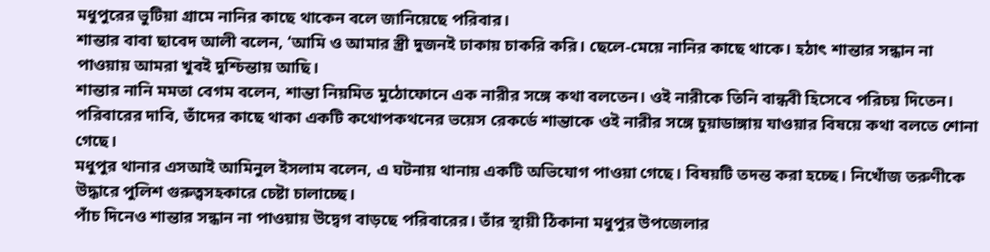মধুপুরের ভুটিয়া গ্রামে নানির কাছে থাকেন বলে জানিয়েছে পরিবার।
শান্তার বাবা ছাবেদ আলী বলেন, ‘আমি ও আমার স্ত্রী দুজনই ঢাকায় চাকরি করি। ছেলে-মেয়ে নানির কাছে থাকে। হঠাৎ শান্তার সন্ধান না পাওয়ায় আমরা খুবই দুশ্চিন্তায় আছি।
শান্তার নানি মমতা বেগম বলেন, শান্তা নিয়মিত মুঠোফোনে এক নারীর সঙ্গে কথা বলতেন। ওই নারীকে তিনি বান্ধবী হিসেবে পরিচয় দিতেন। পরিবারের দাবি, তাঁদের কাছে থাকা একটি কথোপকথনের ভয়েস রেকর্ডে শান্তাকে ওই নারীর সঙ্গে চুয়াডাঙ্গায় যাওয়ার বিষয়ে কথা বলতে শোনা গেছে।
মধুপুর থানার এসআই আমিনুল ইসলাম বলেন, এ ঘটনায় থানায় একটি অভিযোগ পাওয়া গেছে। বিষয়টি তদন্ত করা হচ্ছে। নিখোঁজ তরুণীকে উদ্ধারে পুলিশ গুরুত্বসহকারে চেষ্টা চালাচ্ছে।
পাঁচ দিনেও শান্তার সন্ধান না পাওয়ায় উদ্বেগ বাড়ছে পরিবারের। তাঁর স্থায়ী ঠিকানা মধুপুর উপজেলার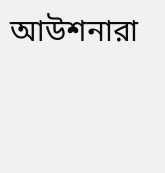আউশনারা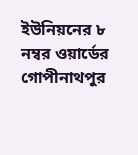ইউনিয়নের ৮ নম্বর ওয়ার্ডের গোপীনাথপুর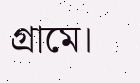গ্রামে।